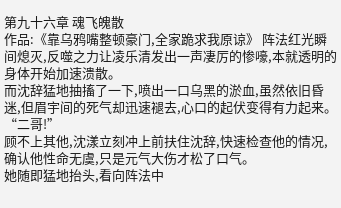第九十六章 魂飞魄散
作品:《靠乌鸦嘴整顿豪门,全家跪求我原谅》 阵法红光瞬间熄灭,反噬之力让凌乐清发出一声凄厉的惨嚎,本就透明的身体开始加速溃散。
而沈辞猛地抽搐了一下,喷出一口乌黑的淤血,虽然依旧昏迷,但眉宇间的死气却迅速褪去,心口的起伏变得有力起来。
“二哥!”
顾不上其他,沈漾立刻冲上前扶住沈辞,快速检查他的情况,确认他性命无虞,只是元气大伤才松了口气。
她随即猛地抬头,看向阵法中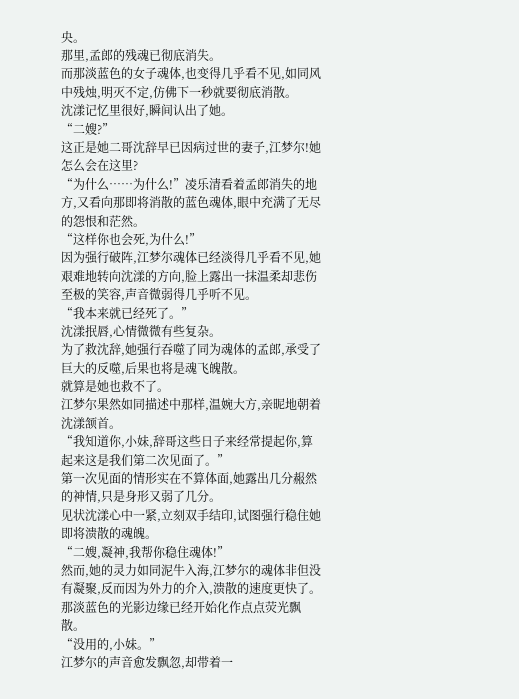央。
那里,孟郎的残魂已彻底消失。
而那淡蓝色的女子魂体,也变得几乎看不见,如同风中残烛,明灭不定,仿佛下一秒就要彻底消散。
沈漾记忆里很好,瞬间认出了她。
“二嫂?”
这正是她二哥沈辞早已因病过世的妻子,江梦尔!她怎么会在这里?
“为什么……为什么!”凌乐清看着孟郎消失的地方,又看向那即将消散的蓝色魂体,眼中充满了无尽的怨恨和茫然。
“这样你也会死,为什么!”
因为强行破阵,江梦尔魂体已经淡得几乎看不见,她艰难地转向沈漾的方向,脸上露出一抹温柔却悲伤至极的笑容,声音微弱得几乎听不见。
“我本来就已经死了。”
沈漾抿唇,心情微微有些复杂。
为了救沈辞,她强行吞噬了同为魂体的孟郎,承受了巨大的反噬,后果也将是魂飞魄散。
就算是她也救不了。
江梦尔果然如同描述中那样,温婉大方,亲昵地朝着沈漾颔首。
“我知道你,小妹,辞哥这些日子来经常提起你,算起来这是我们第二次见面了。”
第一次见面的情形实在不算体面,她露出几分赧然的神情,只是身形又弱了几分。
见状沈漾心中一紧,立刻双手结印,试图强行稳住她即将溃散的魂魄。
“二嫂,凝神,我帮你稳住魂体!”
然而,她的灵力如同泥牛入海,江梦尔的魂体非但没有凝聚,反而因为外力的介入,溃散的速度更快了。
那淡蓝色的光影边缘已经开始化作点点荧光飘散。
“没用的,小妹。”
江梦尔的声音愈发飘忽,却带着一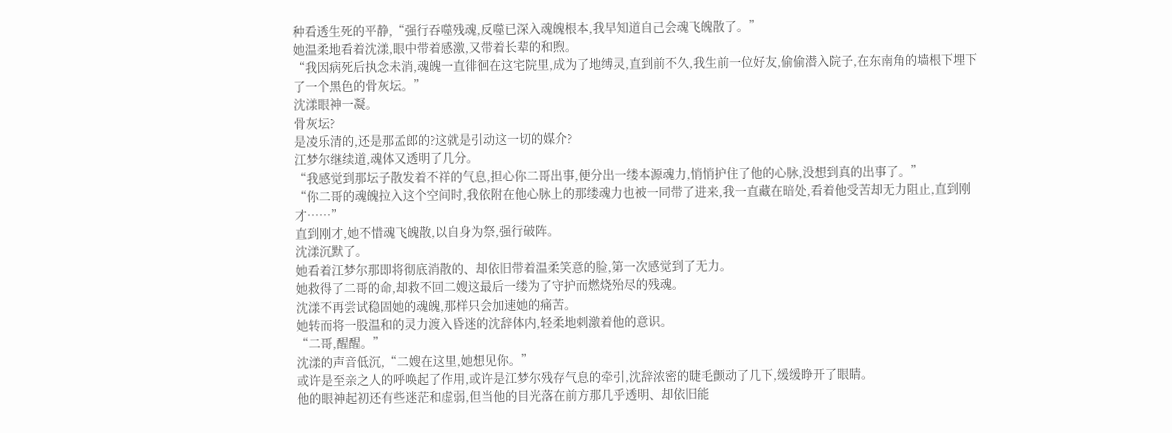种看透生死的平静,“强行吞噬残魂,反噬已深入魂魄根本,我早知道自己会魂飞魄散了。”
她温柔地看着沈漾,眼中带着感激,又带着长辈的和煦。
“我因病死后执念未消,魂魄一直徘徊在这宅院里,成为了地缚灵,直到前不久,我生前一位好友,偷偷潜入院子,在东南角的墙根下埋下了一个黑色的骨灰坛。”
沈漾眼神一凝。
骨灰坛?
是凌乐清的,还是那孟郎的?这就是引动这一切的媒介?
江梦尔继续道,魂体又透明了几分。
“我感觉到那坛子散发着不祥的气息,担心你二哥出事,便分出一缕本源魂力,悄悄护住了他的心脉,没想到真的出事了。”
“你二哥的魂魄拉入这个空间时,我依附在他心脉上的那缕魂力也被一同带了进来,我一直藏在暗处,看着他受苦却无力阻止,直到刚才……”
直到刚才,她不惜魂飞魄散,以自身为祭,强行破阵。
沈漾沉默了。
她看着江梦尔那即将彻底消散的、却依旧带着温柔笑意的脸,第一次感觉到了无力。
她救得了二哥的命,却救不回二嫂这最后一缕为了守护而燃烧殆尽的残魂。
沈漾不再尝试稳固她的魂魄,那样只会加速她的痛苦。
她转而将一股温和的灵力渡入昏迷的沈辞体内,轻柔地刺激着他的意识。
“二哥,醒醒。”
沈漾的声音低沉,“二嫂在这里,她想见你。”
或许是至亲之人的呼唤起了作用,或许是江梦尔残存气息的牵引,沈辞浓密的睫毛颤动了几下,缓缓睁开了眼睛。
他的眼神起初还有些迷茫和虚弱,但当他的目光落在前方那几乎透明、却依旧能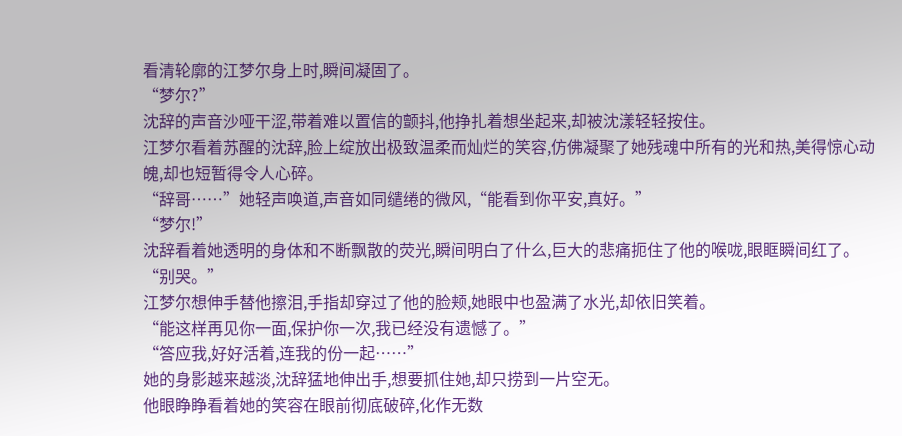看清轮廓的江梦尔身上时,瞬间凝固了。
“梦尔?”
沈辞的声音沙哑干涩,带着难以置信的颤抖,他挣扎着想坐起来,却被沈漾轻轻按住。
江梦尔看着苏醒的沈辞,脸上绽放出极致温柔而灿烂的笑容,仿佛凝聚了她残魂中所有的光和热,美得惊心动魄,却也短暂得令人心碎。
“辞哥……”她轻声唤道,声音如同缱绻的微风,“能看到你平安,真好。”
“梦尔!”
沈辞看着她透明的身体和不断飘散的荧光,瞬间明白了什么,巨大的悲痛扼住了他的喉咙,眼眶瞬间红了。
“别哭。”
江梦尔想伸手替他擦泪,手指却穿过了他的脸颊,她眼中也盈满了水光,却依旧笑着。
“能这样再见你一面,保护你一次,我已经没有遗憾了。”
“答应我,好好活着,连我的份一起……”
她的身影越来越淡,沈辞猛地伸出手,想要抓住她,却只捞到一片空无。
他眼睁睁看着她的笑容在眼前彻底破碎,化作无数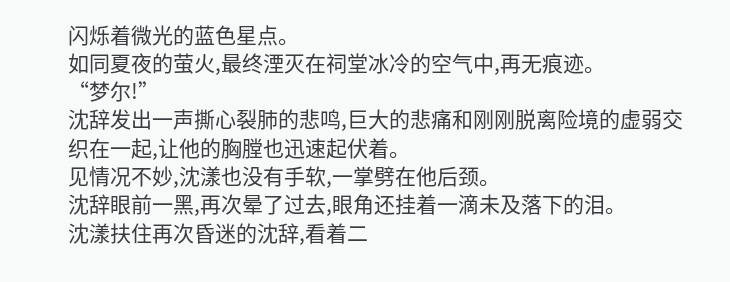闪烁着微光的蓝色星点。
如同夏夜的萤火,最终湮灭在祠堂冰冷的空气中,再无痕迹。
“梦尔!”
沈辞发出一声撕心裂肺的悲鸣,巨大的悲痛和刚刚脱离险境的虚弱交织在一起,让他的胸膛也迅速起伏着。
见情况不妙,沈漾也没有手软,一掌劈在他后颈。
沈辞眼前一黑,再次晕了过去,眼角还挂着一滴未及落下的泪。
沈漾扶住再次昏迷的沈辞,看着二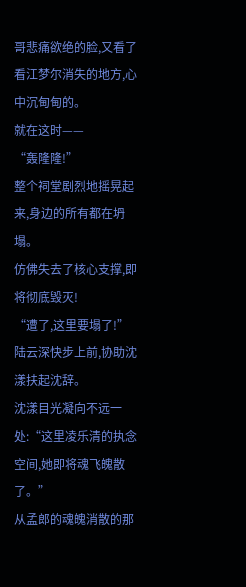哥悲痛欲绝的脸,又看了看江梦尔消失的地方,心中沉甸甸的。
就在这时——
“轰隆隆!”
整个祠堂剧烈地摇晃起来,身边的所有都在坍塌。
仿佛失去了核心支撑,即将彻底毁灭!
“遭了,这里要塌了!”
陆云深快步上前,协助沈漾扶起沈辞。
沈漾目光凝向不远一处:“这里凌乐清的执念空间,她即将魂飞魄散了。”
从孟郎的魂魄消散的那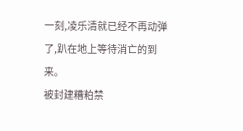一刻,凌乐清就已经不再动弹了,趴在地上等待消亡的到来。
被封建糟粕禁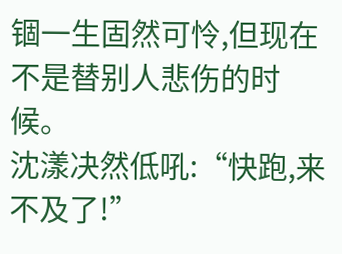锢一生固然可怜,但现在不是替别人悲伤的时候。
沈漾决然低吼:“快跑,来不及了!”